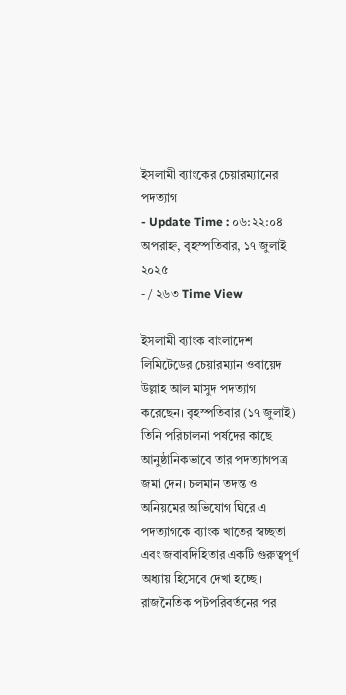ইসলামী ব্যাংকের চেয়ারম্যানের পদত্যাগ
- Update Time : ০৬:২২:০৪ অপরাহ্ন, বৃহস্পতিবার, ১৭ জুলাই ২০২৫
- / ২৬৩ Time View

ইসলামী ব্যাংক বাংলাদেশ লিমিটেডের চেয়ারম্যান ওবায়েদ উল্লাহ আল মাসুদ পদত্যাগ করেছেন। বৃহস্পতিবার (১৭ জুলাই) তিনি পরিচালনা পর্ষদের কাছে আনুষ্ঠানিকভাবে তার পদত্যাগপত্র জমা দেন। চলমান তদন্ত ও অনিয়মের অভিযোগ ঘিরে এ পদত্যাগকে ব্যাংক খাতের স্বচ্ছতা এবং জবাবদিহিতার একটি গুরুত্বপূর্ণ অধ্যায় হিসেবে দেখা হচ্ছে।
রাজনৈতিক পটপরিবর্তনের পর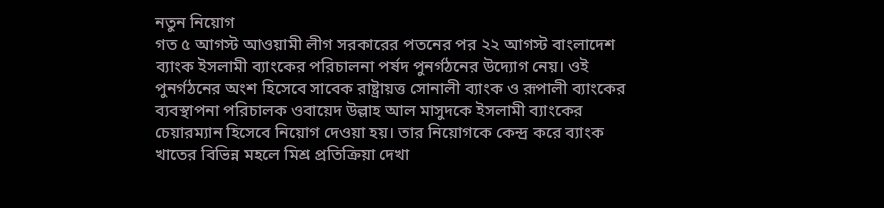নতুন নিয়োগ
গত ৫ আগস্ট আওয়ামী লীগ সরকারের পতনের পর ২২ আগস্ট বাংলাদেশ ব্যাংক ইসলামী ব্যাংকের পরিচালনা পর্ষদ পুনর্গঠনের উদ্যোগ নেয়। ওই পুনর্গঠনের অংশ হিসেবে সাবেক রাষ্ট্রায়ত্ত সোনালী ব্যাংক ও রূপালী ব্যাংকের ব্যবস্থাপনা পরিচালক ওবায়েদ উল্লাহ আল মাসুদকে ইসলামী ব্যাংকের চেয়ারম্যান হিসেবে নিয়োগ দেওয়া হয়। তার নিয়োগকে কেন্দ্র করে ব্যাংক খাতের বিভিন্ন মহলে মিশ্র প্রতিক্রিয়া দেখা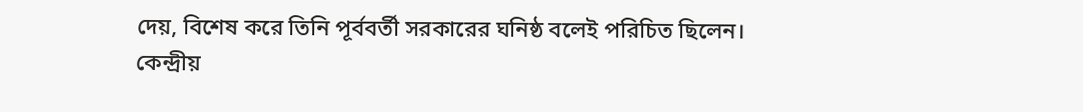দেয়, বিশেষ করে তিনি পূর্ববর্তী সরকারের ঘনিষ্ঠ বলেই পরিচিত ছিলেন।
কেন্দ্রীয়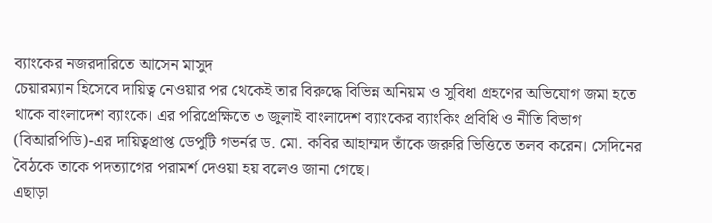ব্যাংকের নজরদারিতে আসেন মাসুদ
চেয়ারম্যান হিসেবে দায়িত্ব নেওয়ার পর থেকেই তার বিরুদ্ধে বিভিন্ন অনিয়ম ও সুবিধা গ্রহণের অভিযোগ জমা হতে থাকে বাংলাদেশ ব্যাংকে। এর পরিপ্রেক্ষিতে ৩ জুলাই বাংলাদেশ ব্যাংকের ব্যাংকিং প্রবিধি ও নীতি বিভাগ (বিআরপিডি)-এর দায়িত্বপ্রাপ্ত ডেপুটি গভর্নর ড. মো. কবির আহাম্মদ তাঁকে জরুরি ভিত্তিতে তলব করেন। সেদিনের বৈঠকে তাকে পদত্যাগের পরামর্শ দেওয়া হয় বলেও জানা গেছে।
এছাড়া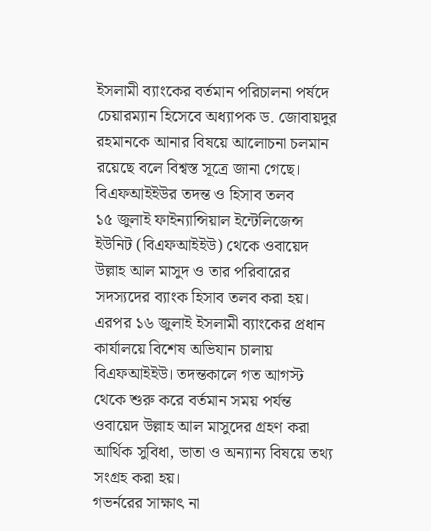ইসলামী ব্যাংকের বর্তমান পরিচালনা পর্ষদে চেয়ারম্যান হিসেবে অধ্যাপক ড. জোবায়দুর রহমানকে আনার বিষয়ে আলোচনা চলমান রয়েছে বলে বিশ্বস্ত সূত্রে জানা গেছে।
বিএফআইইউর তদন্ত ও হিসাব তলব
১৫ জুলাই ফাইন্যান্সিয়াল ইন্টেলিজেন্স ইউনিট (বিএফআইইউ) থেকে ওবায়েদ উল্লাহ আল মাসুদ ও তার পরিবারের সদস্যদের ব্যাংক হিসাব তলব করা হয়। এরপর ১৬ জুলাই ইসলামী ব্যাংকের প্রধান কার্যালয়ে বিশেষ অভিযান চালায় বিএফআইইউ। তদন্তকালে গত আগস্ট থেকে শুরু করে বর্তমান সময় পর্যন্ত ওবায়েদ উল্লাহ আল মাসুদের গ্রহণ করা আর্থিক সুবিধা, ভাতা ও অন্যান্য বিষয়ে তথ্য সংগ্রহ করা হয়।
গভর্নরের সাক্ষাৎ না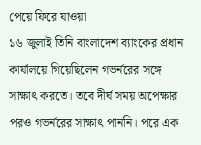পেয়ে ফিরে যাওয়া
১৬ জুলাই তিনি বাংলাদেশ ব্যাংকের প্রধান কার্যালয়ে গিয়েছিলেন গভর্নরের সঙ্গে সাক্ষাৎ করতে। তবে দীর্ঘ সময় অপেক্ষার পরও গভর্নরের সাক্ষাৎ পাননি। পরে এক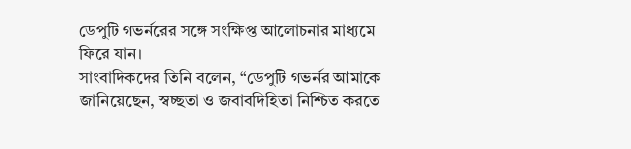ডেপুটি গভর্নরের সঙ্গে সংক্ষিপ্ত আলোচনার মাধ্যমে ফিরে যান।
সাংবাদিকদের তিনি বলেন, “ডেপুটি গভর্নর আমাকে জানিয়েছেন, স্বচ্ছতা ও জবাবদিহিতা নিশ্চিত করতে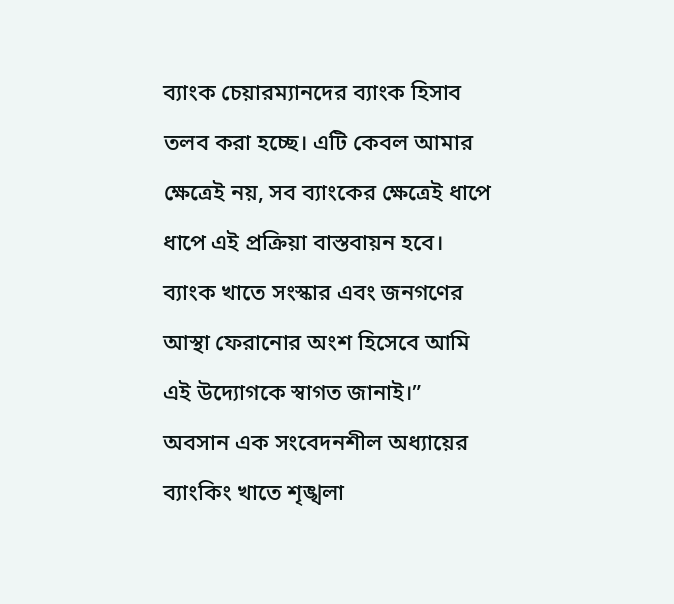ব্যাংক চেয়ারম্যানদের ব্যাংক হিসাব তলব করা হচ্ছে। এটি কেবল আমার ক্ষেত্রেই নয়, সব ব্যাংকের ক্ষেত্রেই ধাপে ধাপে এই প্রক্রিয়া বাস্তবায়ন হবে। ব্যাংক খাতে সংস্কার এবং জনগণের আস্থা ফেরানোর অংশ হিসেবে আমি এই উদ্যোগকে স্বাগত জানাই।”
অবসান এক সংবেদনশীল অধ্যায়ের
ব্যাংকিং খাতে শৃঙ্খলা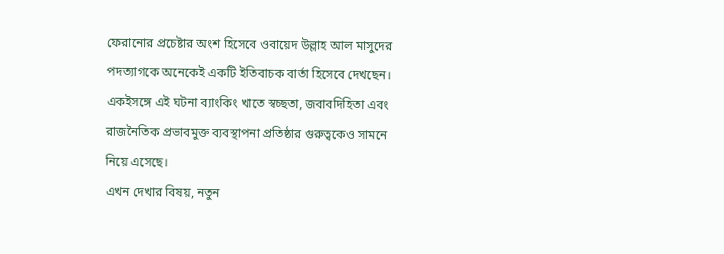ফেরানোর প্রচেষ্টার অংশ হিসেবে ওবায়েদ উল্লাহ আল মাসুদের পদত্যাগকে অনেকেই একটি ইতিবাচক বার্তা হিসেবে দেখছেন। একইসঙ্গে এই ঘটনা ব্যাংকিং খাতে স্বচ্ছতা, জবাবদিহিতা এবং রাজনৈতিক প্রভাবমুক্ত ব্যবস্থাপনা প্রতিষ্ঠার গুরুত্বকেও সামনে নিয়ে এসেছে।
এখন দেখার বিষয়, নতুন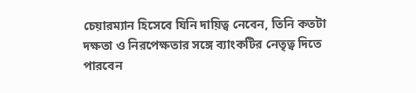চেয়ারম্যান হিসেবে যিনি দায়িত্ব নেবেন, তিনি কতটা দক্ষতা ও নিরপেক্ষতার সঙ্গে ব্যাংকটির নেতৃত্ব দিতে পারবেন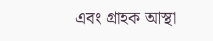এবং গ্রাহক আস্থা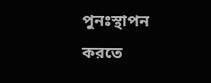পুনঃস্থাপন করতে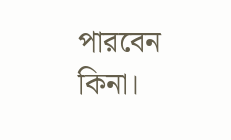পারবেন কিনা।